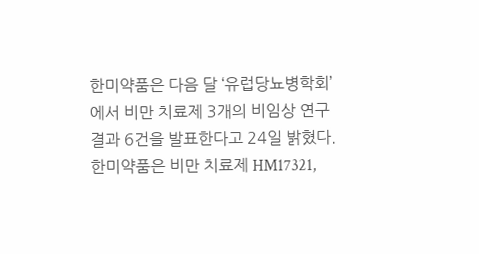한미약품은 다음 달 ‘유럽당뇨병학회’에서 비만 치료제 3개의 비임상 연구 결과 6건을 발표한다고 24일 밝혔다.
한미약품은 비만 치료제 HM17321,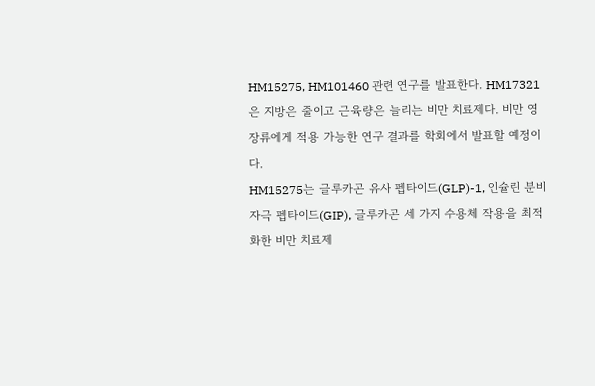HM15275, HM101460 관련 연구를 발표한다. HM17321은 지방은 줄이고 근육량은 늘리는 비만 치료제다. 비만 영장류에게 적용 가능한 연구 결과를 학회에서 발표할 예정이다.
HM15275는 글루카곤 유사 펩타이드(GLP)-1, 인슐린 분비 자극 펩타이드(GIP), 글루카곤 세 가지 수용체 작용을 최적화한 비만 치료제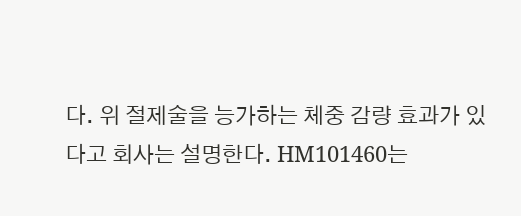다. 위 절제술을 능가하는 체중 감량 효과가 있다고 회사는 설명한다. HM101460는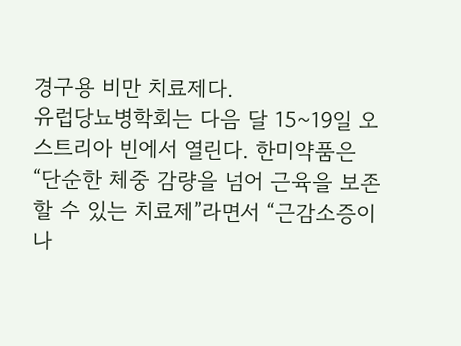경구용 비만 치료제다.
유럽당뇨병학회는 다음 달 15~19일 오스트리아 빈에서 열린다. 한미약품은 “단순한 체중 감량을 넘어 근육을 보존할 수 있는 치료제”라면서 “근감소증이나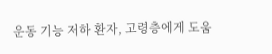운동 기능 저하 환자, 고령층에게 도움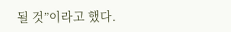될 것”이라고 했다.